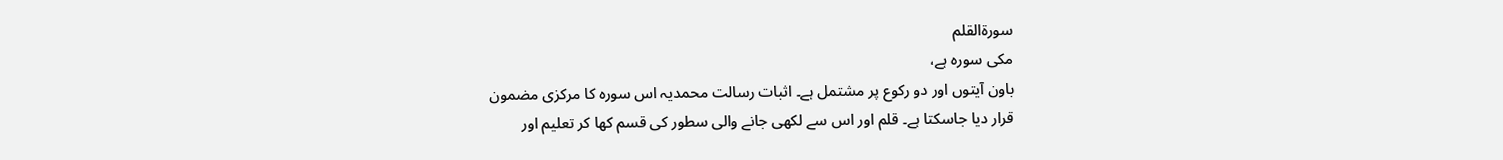سورةالقلم
مکی سورہ ہے،
باون آیتوں اور دو رکوع پر مشتمل ہے۔ اثبات رسالت محمدیہ اس سورہ کا مرکزی مضمون
قرار دیا جاسکتا ہے۔ قلم اور اس سے لکھی جانے والی سطور کی قسم کھا کر تعلیم اور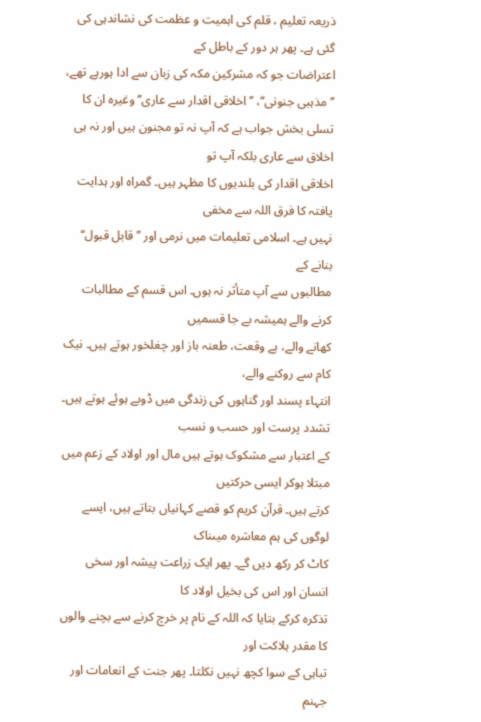ذریعہ تعلیم ، قلم کی اہمیت و عظمت کی نشاندہی کی گئی ہے۔ پھر ہر دور کے باطل کے
اعتراضات جو کہ مشرکین مکہ کی زبان سے ادا ہورہے تھے، ’’مذہبی جنونی‘‘، ’’اخلاقی اقدار سے عاری‘‘ وغیرہ ان کا
تسلی بخش جواب ہے کہ آپ نہ تو مجنون ہیں اور نہ ہی اخلاق سے عاری بلکہ آپ تو
اخلاقی اقدار کی بلندیوں کا مظہر ہیں۔ گمراہ اور ہدایت یافتہ کا فرق اللہ سے مخفی
نہیں ہے۔ اسلامی تعلیمات میں نرمی اور ’’قابل قبول‘‘ بنانے کے
مطالبوں سے آپ متأثر نہ ہوں۔ اس قسم کے مطالبات کرنے والے ہمیشہ بے جا قسمیں
کھانے والے، بے وقعت، طعنہ باز اور چغلخور ہوتے ہیں۔ نیک کام سے روکنے والے،
انتہاء پسند اور گناہوں کی زندگی میں ڈوبے ہوئے ہوتے ہیں۔ تشدد پرست اور حسب و نسب
کے اعتبار سے مشکوک ہوتے ہیں مال اور اولاد کے زعم میں مبتلا ہوکر ایسی حرکتیں
کرتے ہیں۔ قرآن کریم کو قصے کہانیاں بتاتے ہیں، ایسے لوگوں کی ہم معاشرہ میںناک
کاٹ کر رکھ دیں گے۔ پھر ایک زراعت پیشہ اور سخی انسان اور اس کی بخیل اولاد کا
تذکرہ کرکے بتایا کہ اللہ کے نام پر خرچ کرنے سے بچنے والوں کا مقدر ہلاکت اور
تباہی کے سوا کچھ نہیں نکلتا۔ پھر جنت کے انعامات اور جہنم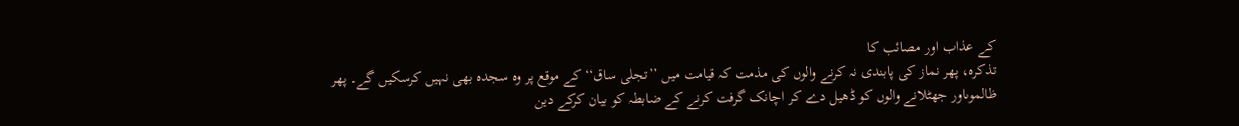کے عذاب اور مصائب کا
تذکرہ، پھر نماز کی پابندی نہ کرنے والوں کی مذمت کہ قیامت میں ’’تجلی ساق‘‘ کے موقع پر وہ سجدہ بھی نہیں کرسکیں گے۔ پھر
ظالموںاور جھٹلانے والوں کو ڈھیل دے کر اچانک گرفت کرنے کے ضابطہ کو بیان کرکے دین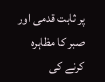پر ثابت قدمی اور صبر کا مظاہرہ کرنے کی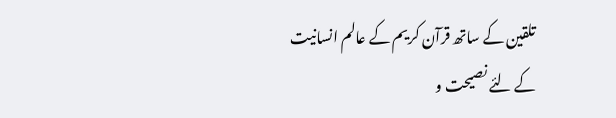تلقین کے ساتھ قرآن کریم کے عالم انسانیت
کے لئے نصیحت و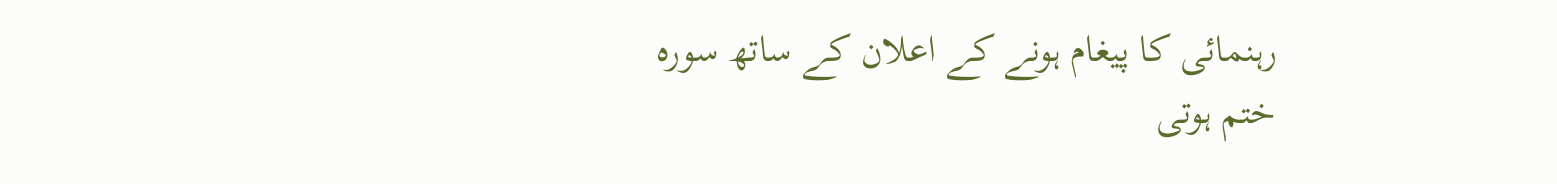رہنمائی کا پیغام ہونے کے اعلان کے ساتھ سورہ ختم ہوتی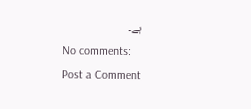ہے۔
No comments:
Post a Comment